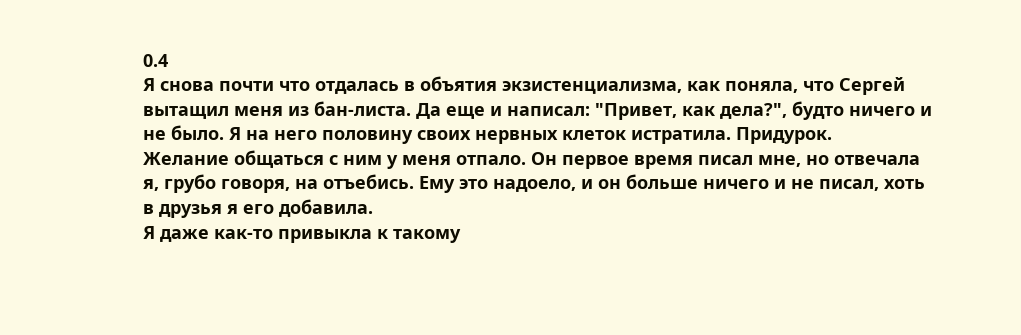0.4
Я снова почти что отдалась в объятия экзистенциализма, как поняла, что Сергей вытащил меня из бан-листа. Да еще и написал: "Привет, как дела?", будто ничего и не было. Я на него половину своих нервных клеток истратила. Придурок.
Желание общаться с ним у меня отпало. Он первое время писал мне, но отвечала я, грубо говоря, на отъебись. Ему это надоело, и он больше ничего и не писал, хоть в друзья я его добавила.
Я даже как-то привыкла к такому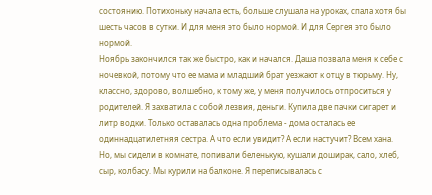состоянию. Потихоньку начала есть, больше слушала на уроках, спала хотя бы шесть часов в сутки. И для меня это было нормой. И для Сергея это было нормой.
Ноябрь закончился так же быстро, как и начался. Даша позвала меня к себе с ночевкой, потому что ее мама и младший брат уезжают к отцу в тюрьму. Ну, классно, здорово, волшебно, к тому же, у меня получилось отпроситься у родителей. Я захватила с собой лезвия, деньги. Купила две пачки сигарет и литр водки. Только оставалась одна проблема - дома осталась ее одиннадцатилетняя сестра. А что если увидит? А если настучит? Всем хана.
Но, мы сидели в комнате, попивали беленькую, кушали доширак, сало, хлеб, сыр, колбасу. Мы курили на балконе. Я переписывалась с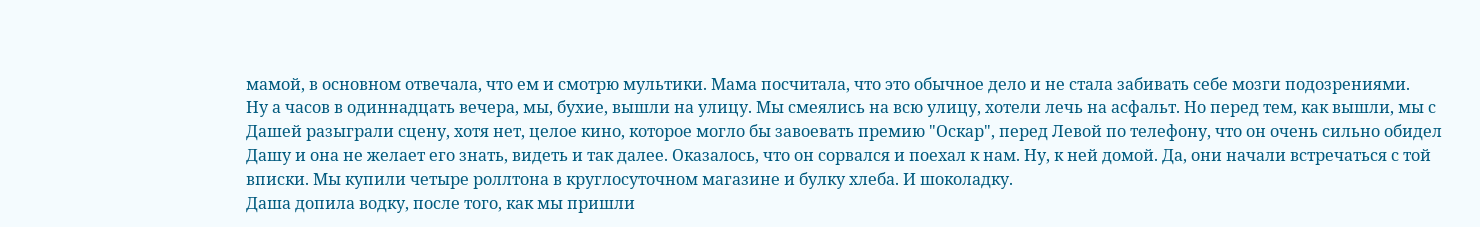мамой, в основном отвечала, что ем и смотрю мультики. Мама посчитала, что это обычное дело и не стала забивать себе мозги подозрениями.
Ну а часов в одиннадцать вечера, мы, бухие, вышли на улицу. Мы смеялись на всю улицу, хотели лечь на асфальт. Но перед тем, как вышли, мы с Дашей разыграли сцену, хотя нет, целое кино, которое могло бы завоевать премию "Оскар", перед Левой по телефону, что он очень сильно обидел Дашу и она не желает его знать, видеть и так далее. Оказалось, что он сорвался и поехал к нам. Ну, к ней домой. Да, они начали встречаться с той вписки. Мы купили четыре роллтона в круглосуточном магазине и булку хлеба. И шоколадку.
Даша допила водку, после того, как мы пришли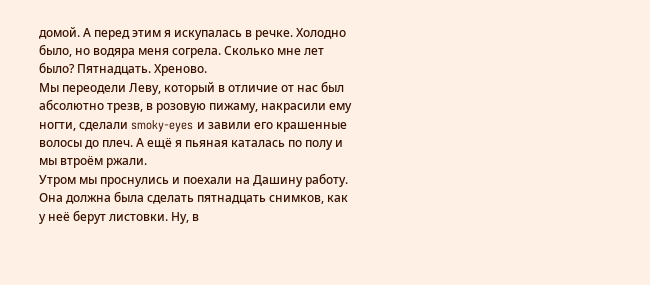домой. А перед этим я искупалась в речке. Холодно было, но водяра меня согрела. Сколько мне лет было? Пятнадцать. Хреново.
Мы переодели Леву, который в отличие от нас был абсолютно трезв, в розовую пижаму, накрасили ему ногти, сделали smoky-eyes и завили его крашенные волосы до плеч. А ещё я пьяная каталась по полу и мы втроём ржали.
Утром мы проснулись и поехали на Дашину работу. Она должна была сделать пятнадцать снимков, как у неё берут листовки. Ну, в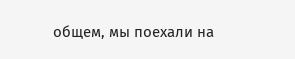общем, мы поехали на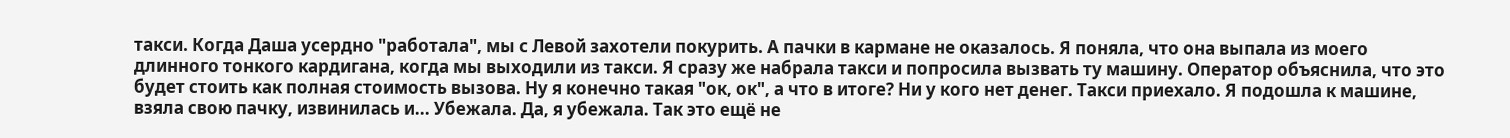такси. Когда Даша усердно "работала", мы с Левой захотели покурить. А пачки в кармане не оказалось. Я поняла, что она выпала из моего длинного тонкого кардигана, когда мы выходили из такси. Я сразу же набрала такси и попросила вызвать ту машину. Оператор объяснила, что это будет стоить как полная стоимость вызова. Ну я конечно такая "ок, ок", а что в итоге? Ни у кого нет денег. Такси приехало. Я подошла к машине, взяла свою пачку, извинилась и... Убежала. Да, я убежала. Так это ещё не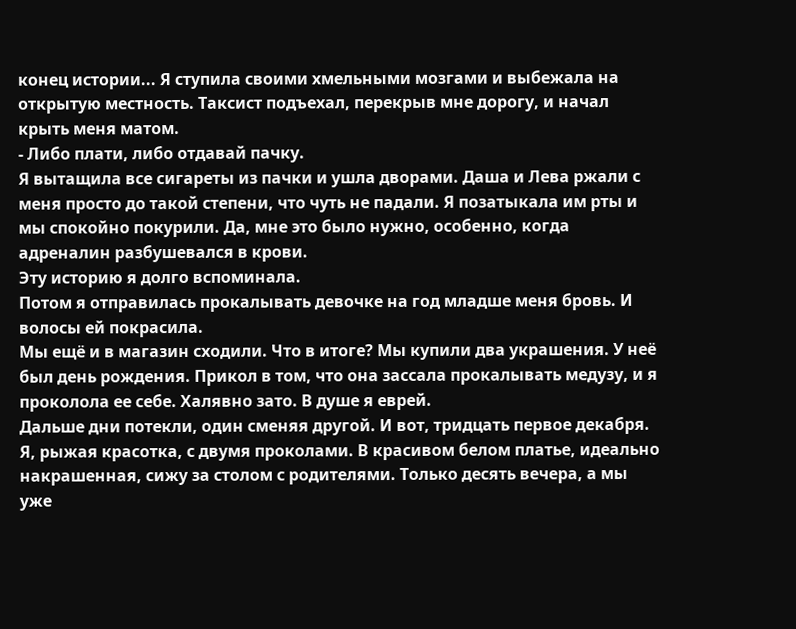конец истории... Я ступила своими хмельными мозгами и выбежала на открытую местность. Таксист подъехал, перекрыв мне дорогу, и начал крыть меня матом.
- Либо плати, либо отдавай пачку.
Я вытащила все сигареты из пачки и ушла дворами. Даша и Лева ржали с меня просто до такой степени, что чуть не падали. Я позатыкала им рты и мы спокойно покурили. Да, мне это было нужно, особенно, когда адреналин разбушевался в крови.
Эту историю я долго вспоминала.
Потом я отправилась прокалывать девочке на год младше меня бровь. И волосы ей покрасила.
Мы ещё и в магазин сходили. Что в итоге? Мы купили два украшения. У неё был день рождения. Прикол в том, что она зассала прокалывать медузу, и я проколола ее себе. Халявно зато. В душе я еврей.
Дальше дни потекли, один сменяя другой. И вот, тридцать первое декабря. Я, рыжая красотка, с двумя проколами. В красивом белом платье, идеально накрашенная, сижу за столом с родителями. Только десять вечера, а мы уже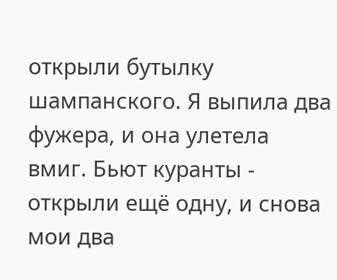открыли бутылку шампанского. Я выпила два фужера, и она улетела вмиг. Бьют куранты - открыли ещё одну, и снова мои два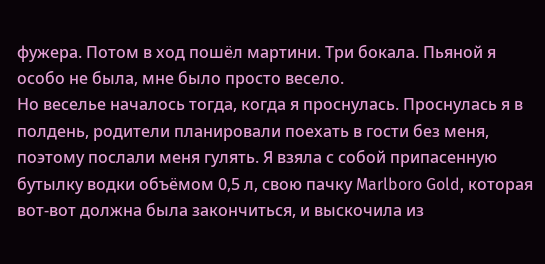фужера. Потом в ход пошёл мартини. Три бокала. Пьяной я особо не была, мне было просто весело.
Но веселье началось тогда, когда я проснулась. Проснулась я в полдень, родители планировали поехать в гости без меня, поэтому послали меня гулять. Я взяла с собой припасенную бутылку водки объёмом 0,5 л, свою пачку Marlboro Gold, которая вот-вот должна была закончиться, и выскочила из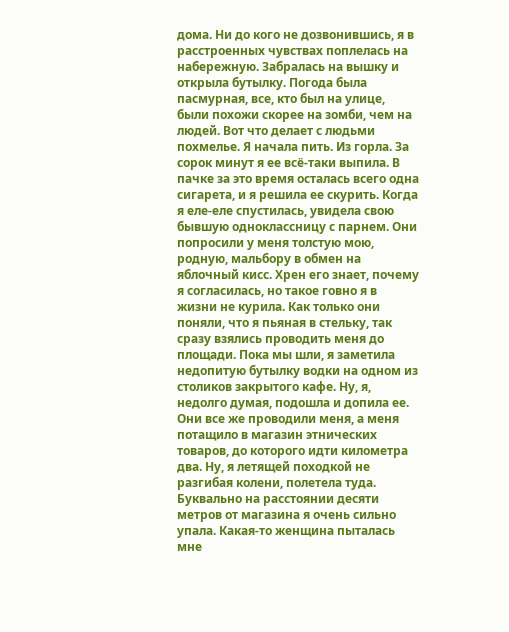дома. Ни до кого не дозвонившись, я в расстроенных чувствах поплелась на набережную. Забралась на вышку и открыла бутылку. Погода была пасмурная, все, кто был на улице, были похожи скорее на зомби, чем на людей. Вот что делает с людьми похмелье. Я начала пить. Из горла. За сорок минут я ее всё-таки выпила. В пачке за это время осталась всего одна сигарета, и я решила ее скурить. Когда я еле-еле спустилась, увидела свою бывшую одноклассницу с парнем. Они попросили у меня толстую мою, родную, мальбору в обмен на яблочный кисс. Хрен его знает, почему я согласилась, но такое говно я в жизни не курила. Как только они поняли, что я пьяная в стельку, так сразу взялись проводить меня до площади. Пока мы шли, я заметила недопитую бутылку водки на одном из столиков закрытого кафе. Ну, я, недолго думая, подошла и допила ее.
Они все же проводили меня, а меня потащило в магазин этнических товаров, до которого идти километра два. Ну, я летящей походкой не разгибая колени, полетела туда. Буквально на расстоянии десяти метров от магазина я очень сильно упала. Какая-то женщина пыталась мне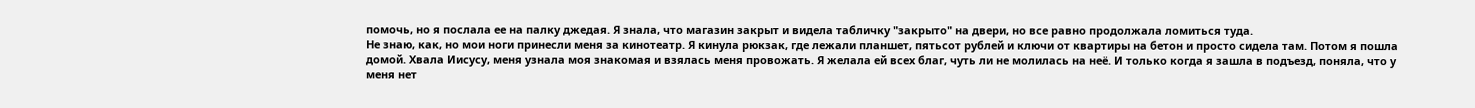помочь, но я послала ее на палку джедая. Я знала, что магазин закрыт и видела табличку "закрыто" на двери, но все равно продолжала ломиться туда.
Не знаю, как, но мои ноги принесли меня за кинотеатр. Я кинула рюкзак, где лежали планшет, пятьсот рублей и ключи от квартиры на бетон и просто сидела там. Потом я пошла домой. Хвала Иисусу, меня узнала моя знакомая и взялась меня провожать. Я желала ей всех благ, чуть ли не молилась на неё. И только когда я зашла в подъезд, поняла, что у меня нет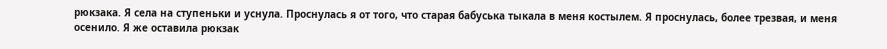рюкзака. Я села на ступеньки и уснула. Проснулась я от того, что старая бабуська тыкала в меня костылем. Я проснулась, более трезвая, и меня осенило. Я же оставила рюкзак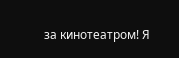за кинотеатром! Я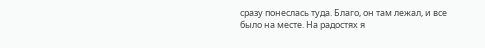сразу понеслась туда. Благо, он там лежал, и все было на месте. На радостях я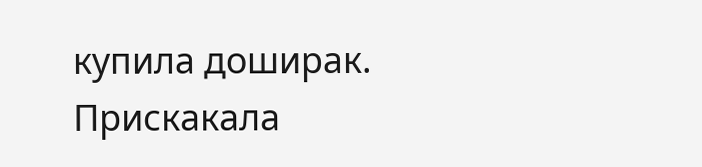купила доширак. Прискакала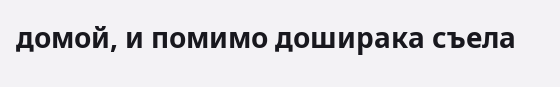домой, и помимо доширака съела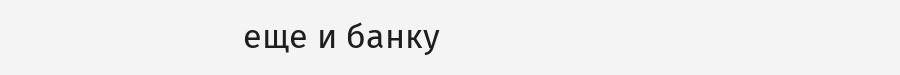еще и банку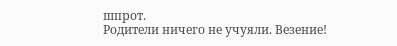шпрот.
Родители ничего не учуяли. Везение!